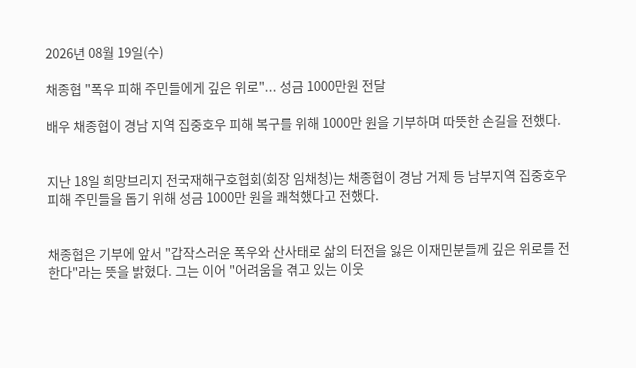2026년 08월 19일(수)

채종협 "폭우 피해 주민들에게 깊은 위로"... 성금 1000만원 전달

배우 채종협이 경남 지역 집중호우 피해 복구를 위해 1000만 원을 기부하며 따뜻한 손길을 전했다.


지난 18일 희망브리지 전국재해구호협회(회장 임채청)는 채종협이 경남 거제 등 남부지역 집중호우 피해 주민들을 돕기 위해 성금 1000만 원을 쾌척했다고 전했다.


채종협은 기부에 앞서 "갑작스러운 폭우와 산사태로 삶의 터전을 잃은 이재민분들께 깊은 위로를 전한다"라는 뜻을 밝혔다. 그는 이어 "어려움을 겪고 있는 이웃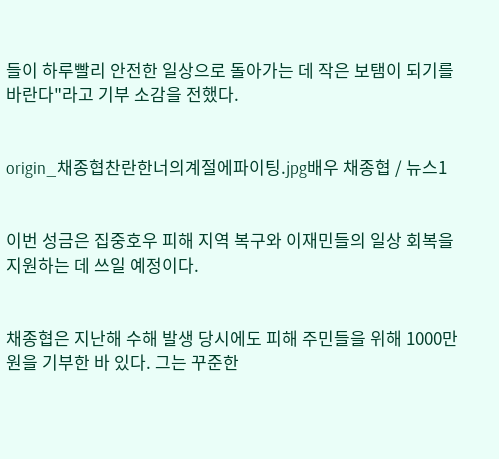들이 하루빨리 안전한 일상으로 돌아가는 데 작은 보탬이 되기를 바란다"라고 기부 소감을 전했다.


origin_채종협찬란한너의계절에파이팅.jpg배우 채종협 / 뉴스1


이번 성금은 집중호우 피해 지역 복구와 이재민들의 일상 회복을 지원하는 데 쓰일 예정이다.


채종협은 지난해 수해 발생 당시에도 피해 주민들을 위해 1000만 원을 기부한 바 있다. 그는 꾸준한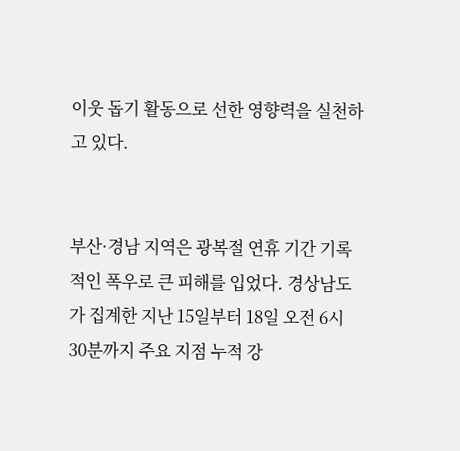이웃 돕기 활동으로 선한 영향력을 실천하고 있다.


부산·경남 지역은 광복절 연휴 기간 기록적인 폭우로 큰 피해를 입었다. 경상남도가 집계한 지난 15일부터 18일 오전 6시 30분까지 주요 지점 누적 강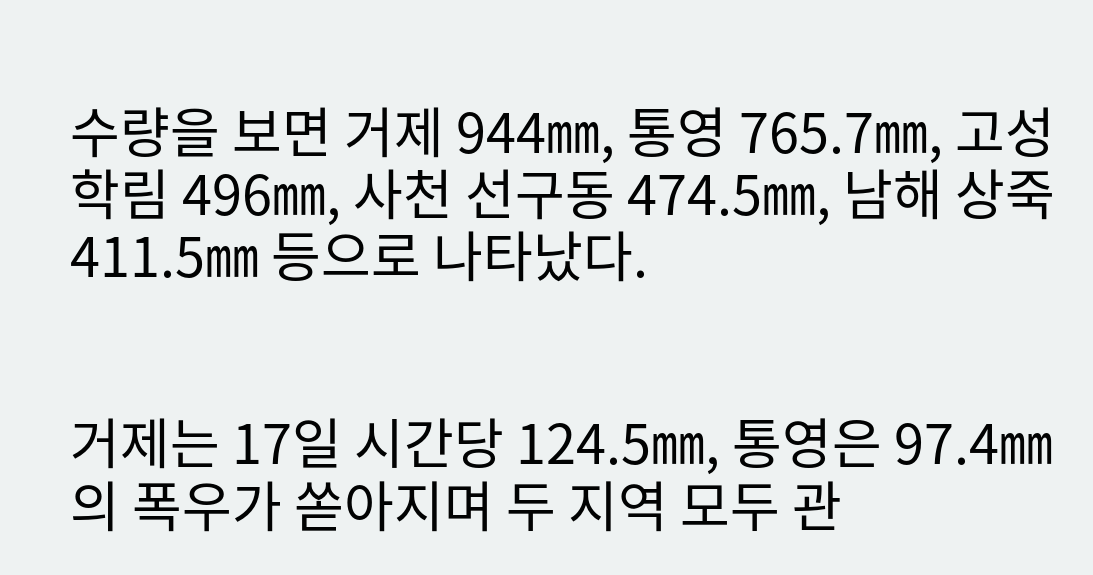수량을 보면 거제 944㎜, 통영 765.7㎜, 고성 학림 496㎜, 사천 선구동 474.5㎜, 남해 상죽 411.5㎜ 등으로 나타났다.


거제는 17일 시간당 124.5㎜, 통영은 97.4㎜의 폭우가 쏟아지며 두 지역 모두 관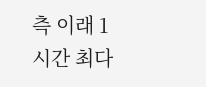측 이래 1시간 최다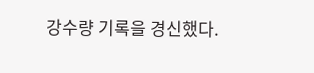강수량 기록을 경신했다.